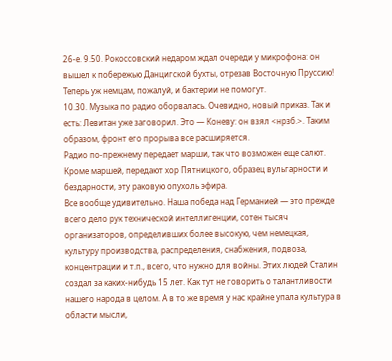26-е. 9.50. Рокоссовский недаром ждал очереди у микрофона: он вышел к побережью Данцигской бухты, отрезав Восточную Пруссию! Теперь уж немцам, пожалуй, и бактерии не помогут.
10.30. Музыка по радио оборвалась. Очевидно, новый приказ. Так и есть: Левитан уже заговорил. Это — Коневу: он взял <нрзб.>. Таким образом, фронт его прорыва все расширяется.
Радио по-прежнему передает марши, так что возможен еще салют. Кроме маршей, передают хор Пятницкого, образец вульгарности и бездарности, эту раковую опухоль эфира.
Все вообще удивительно. Наша победа над Германией — это прежде всего дело рук технической интеллигенции, сотен тысяч организаторов, определивших более высокую, чем немецкая, культуру производства, распределения, снабжения, подвоза, концентрации и т.п., всего, что нужно для войны. Этих людей Сталин создал за каких-нибудь 15 лет. Как тут не говорить о талантливости нашего народа в целом. А в то же время у нас крайне упала культура в области мысли,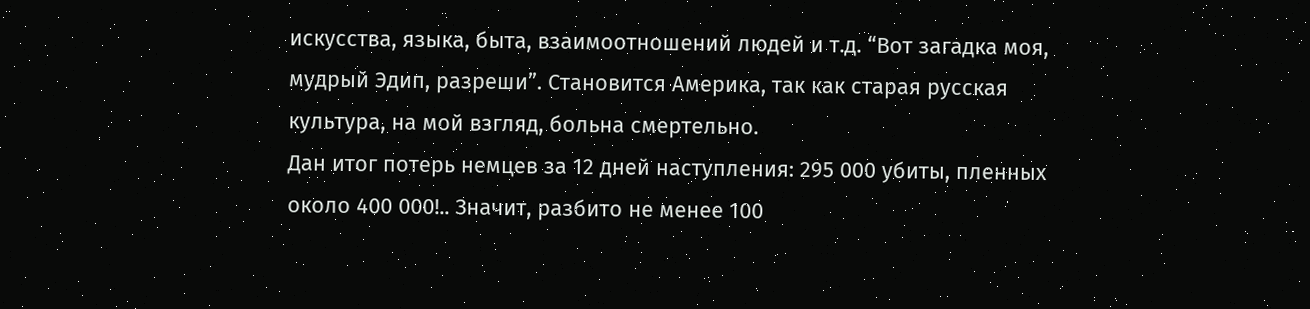искусства, языка, быта, взаимоотношений людей и т.д. “Вот загадка моя, мудрый Эдип, разреши”. Становится Америка, так как старая русская культура, на мой взгляд, больна смертельно.
Дан итог потерь немцев за 12 дней наступления: 295 000 убиты, пленных около 400 000!.. Значит, разбито не менее 100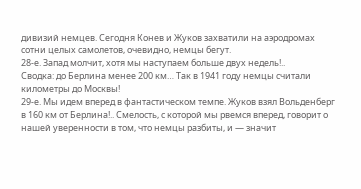дивизий немцев. Сегодня Конев и Жуков захватили на аэродромах сотни целых самолетов, очевидно, немцы бегут.
28-е. Запад молчит, хотя мы наступаем больше двух недель!..
Сводка: до Берлина менее 200 км… Так в 1941 году немцы считали километры до Москвы!
29-е. Мы идем вперед в фантастическом темпе. Жуков взял Вольденберг в 160 км от Берлина!.. Смелость, с которой мы рвемся вперед, говорит о нашей уверенности в том, что немцы разбиты, и — значит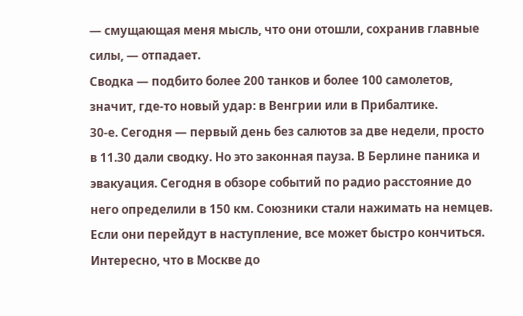— смущающая меня мысль, что они отошли, сохранив главные силы, — отпадает.
Сводка — подбито более 200 танков и более 100 самолетов, значит, где-то новый удар: в Венгрии или в Прибалтике.
30-е. Сегодня — первый день без салютов за две недели, просто в 11.30 дали сводку. Но это законная пауза. В Берлине паника и эвакуация. Сегодня в обзоре событий по радио расстояние до него определили в 150 км. Союзники стали нажимать на немцев. Если они перейдут в наступление, все может быстро кончиться. Интересно, что в Москве до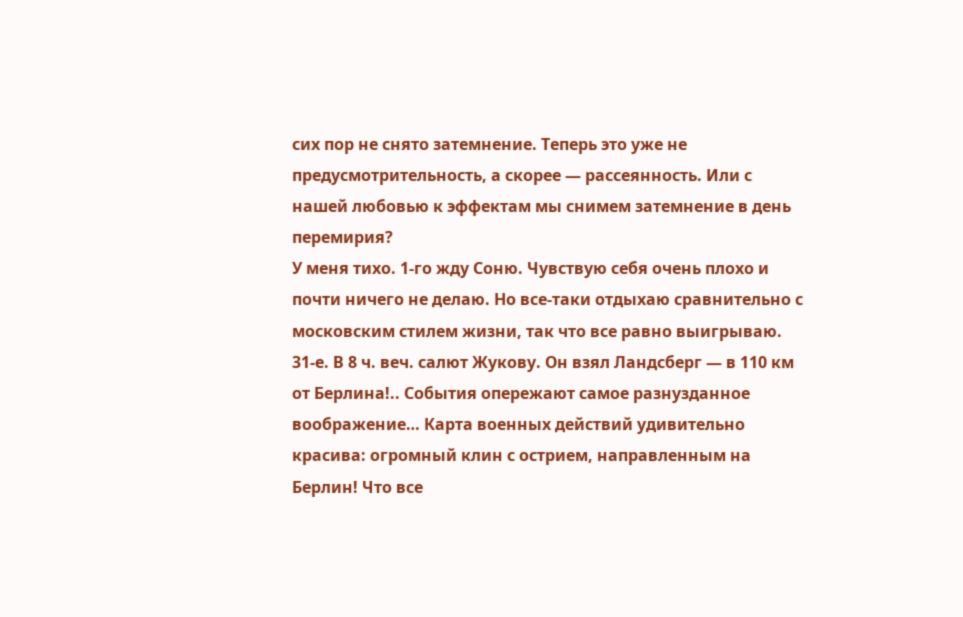сих пор не снято затемнение. Теперь это уже не предусмотрительность, а скорее — рассеянность. Или с нашей любовью к эффектам мы снимем затемнение в день перемирия?
У меня тихо. 1-го жду Соню. Чувствую себя очень плохо и почти ничего не делаю. Но все-таки отдыхаю сравнительно с московским стилем жизни, так что все равно выигрываю.
31-е. В 8 ч. веч. салют Жукову. Он взял Ландсберг — в 110 км от Берлина!.. События опережают самое разнузданное воображение… Карта военных действий удивительно красива: огромный клин с острием, направленным на Берлин! Что все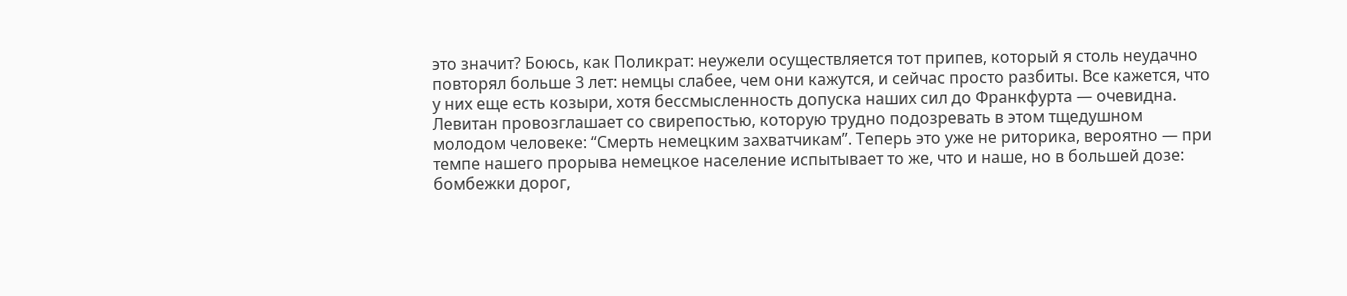это значит? Боюсь, как Поликрат: неужели осуществляется тот припев, который я столь неудачно повторял больше 3 лет: немцы слабее, чем они кажутся, и сейчас просто разбиты. Все кажется, что у них еще есть козыри, хотя бессмысленность допуска наших сил до Франкфурта — очевидна.
Левитан провозглашает со свирепостью, которую трудно подозревать в этом тщедушном молодом человеке: “Смерть немецким захватчикам”. Теперь это уже не риторика, вероятно — при темпе нашего прорыва немецкое население испытывает то же, что и наше, но в большей дозе: бомбежки дорог,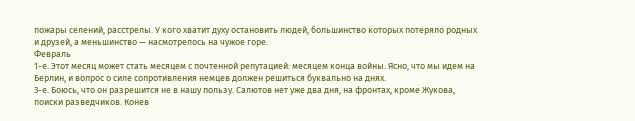пожары селений, расстрелы. У кого хватит духу остановить людей, большинство которых потеряло родных и друзей, а меньшинство — насмотрелось на чужое горе.
Февраль
1-е. Этот месяц может стать месяцем с почтенной репутацией: месяцем конца войны. Ясно, что мы идем на Берлин, и вопрос о силе сопротивления немцев должен решиться буквально на днях.
3-е. Боюсь, что он разрешится не в нашу пользу. Салютов нет уже два дня, на фронтах, кроме Жукова, поиски разведчиков. Конев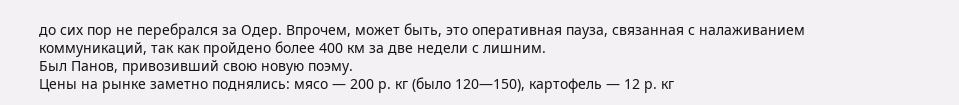до сих пор не перебрался за Одер. Впрочем, может быть, это оперативная пауза, связанная с налаживанием коммуникаций, так как пройдено более 400 км за две недели с лишним.
Был Панов, привозивший свою новую поэму.
Цены на рынке заметно поднялись: мясо — 200 р. кг (было 120—150), картофель — 12 р. кг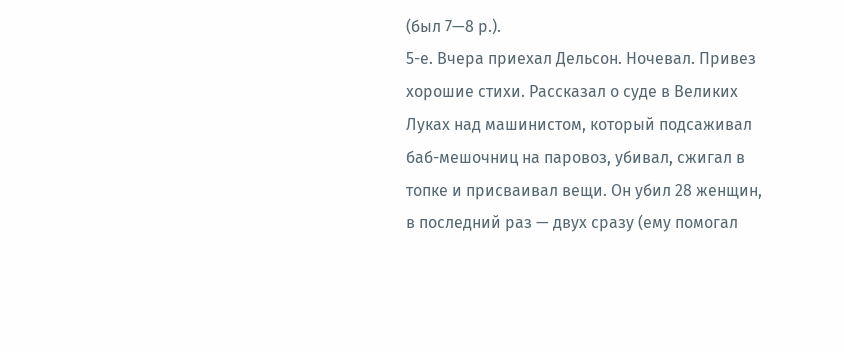(был 7—8 р.).
5-е. Вчера приехал Дельсон. Ночевал. Привез хорошие стихи. Рассказал о суде в Великих Луках над машинистом, который подсаживал баб-мешочниц на паровоз, убивал, сжигал в топке и присваивал вещи. Он убил 28 женщин, в последний раз — двух сразу (ему помогал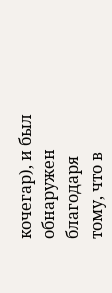кочегар), и был обнаружен благодаря тому, что в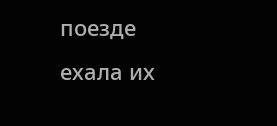поезде ехала их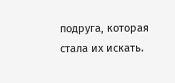подруга, которая стала их искать.